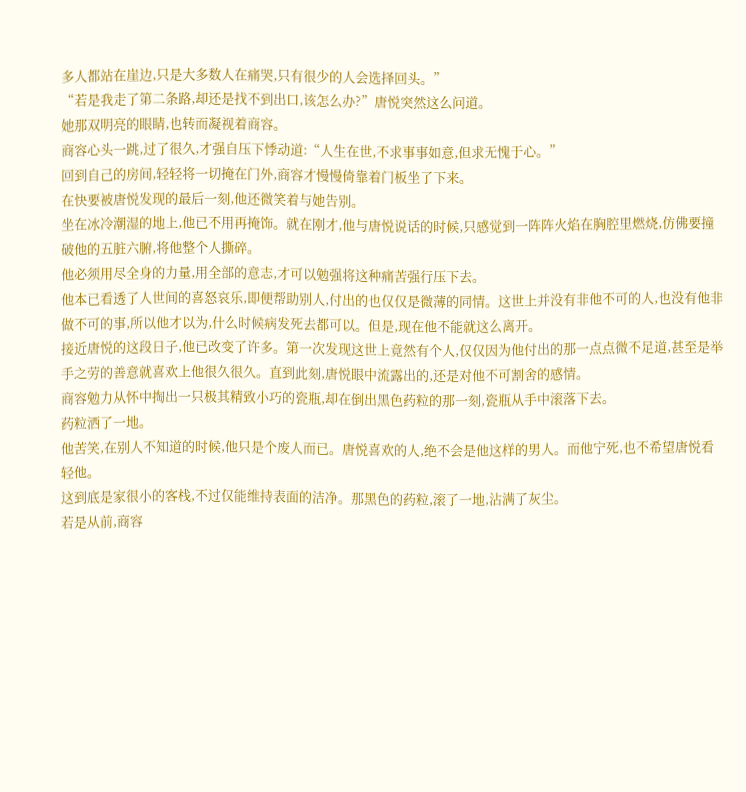多人都站在崖边,只是大多数人在痛哭,只有很少的人会选择回头。”
“若是我走了第二条路,却还是找不到出口,该怎么办?”唐悦突然这么问道。
她那双明亮的眼睛,也转而凝视着商容。
商容心头一跳,过了很久,才强自压下悸动道:“人生在世,不求事事如意,但求无愧于心。”
回到自己的房间,轻轻将一切掩在门外,商容才慢慢倚靠着门板坐了下来。
在快要被唐悦发现的最后一刻,他还微笑着与她告别。
坐在冰冷潮湿的地上,他已不用再掩饰。就在刚才,他与唐悦说话的时候,只感觉到一阵阵火焰在胸腔里燃烧,仿佛要撞破他的五脏六腑,将他整个人撕碎。
他必须用尽全身的力量,用全部的意志,才可以勉强将这种痛苦强行压下去。
他本已看透了人世间的喜怒哀乐,即便帮助别人,付出的也仅仅是微薄的同情。这世上并没有非他不可的人,也没有他非做不可的事,所以他才以为,什么时候病发死去都可以。但是,现在他不能就这么离开。
接近唐悦的这段日子,他已改变了许多。第一次发现这世上竟然有个人,仅仅因为他付出的那一点点微不足道,甚至是举手之劳的善意就喜欢上他很久很久。直到此刻,唐悦眼中流露出的,还是对他不可割舍的感情。
商容勉力从怀中掏出一只极其精致小巧的瓷瓶,却在倒出黑色药粒的那一刻,瓷瓶从手中滚落下去。
药粒洒了一地。
他苦笑,在别人不知道的时候,他只是个废人而已。唐悦喜欢的人,绝不会是他这样的男人。而他宁死,也不希望唐悦看轻他。
这到底是家很小的客栈,不过仅能维持表面的洁净。那黑色的药粒,滚了一地,沾满了灰尘。
若是从前,商容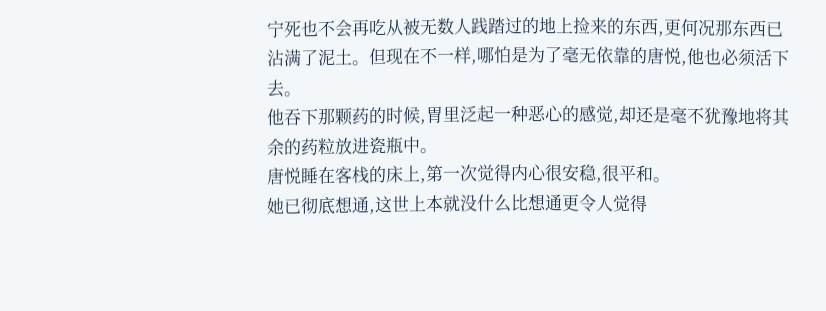宁死也不会再吃从被无数人践踏过的地上捡来的东西,更何况那东西已沾满了泥土。但现在不一样,哪怕是为了毫无依靠的唐悦,他也必须活下去。
他吞下那颗药的时候,胃里泛起一种恶心的感觉,却还是毫不犹豫地将其余的药粒放进瓷瓶中。
唐悦睡在客栈的床上,第一次觉得内心很安稳,很平和。
她已彻底想通,这世上本就没什么比想通更令人觉得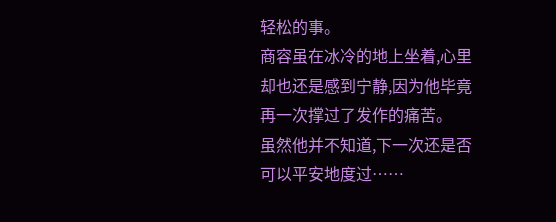轻松的事。
商容虽在冰冷的地上坐着,心里却也还是感到宁静,因为他毕竟再一次撑过了发作的痛苦。
虽然他并不知道,下一次还是否可以平安地度过……